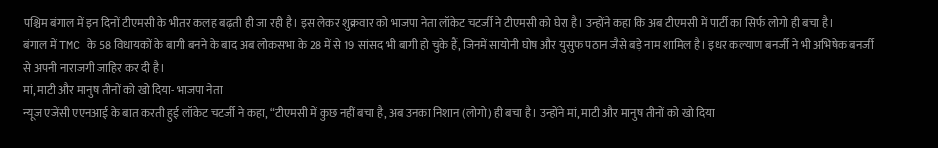पश्चिम बंगाल में इन दिनों टीएमसी के भीतर कलह बढ़ती ही जा रही है। इस लेकर शुक्रवार को भाजपा नेता लॉकेट चटर्जी ने टीएमसी को घेरा है। उन्होंने कहा कि अब टीएमसी में पार्टी का सिर्फ लोगो ही बचा है।
बंगाल में TMC के 58 विधायकों के बागी बनने के बाद अब लोकसभा के 28 में से 19 सांसद भी बागी हो चुके हैं, जिनमें सायोनी घोष और युसुफ पठान जैसे बड़े नाम शामिल है। इधर कल्याण बनर्जी ने भी अभिषेक बनर्जी से अपनी नाराजगी जाहिर कर दी है।
मां, माटी और मानुष तीनों को खो दिया- भाजपा नेता
न्यूज एजेंसी एएनआई के बात करती हुई लॉकेट चटर्जी ने कहा, “टीएमसी में कुछ नहीं बचा है, अब उनका निशान (लोगो) ही बचा है। उन्होंने मां, माटी और मानुष तीनों को खो दिया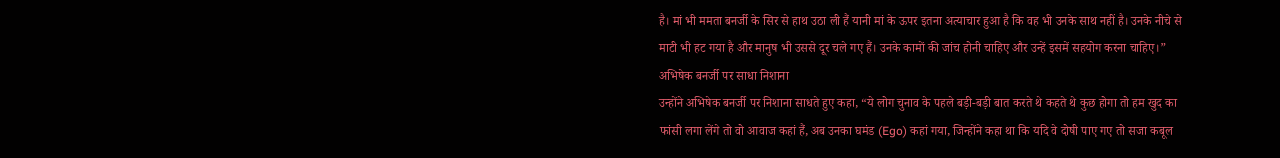है। मां भी ममता बनर्जी के सिर से हाथ उठा ली हैं यानी मां के ऊपर इतना अत्याचार हुआ है कि वह भी उनके साथ नहीं है। उनके नीचे से माटी भी हट गया है और मानुष भी उससे दूर चले गए हैं। उनके कामों की जांच होनी चाहिए और उन्हें इसमें सहयोग करना चाहिए।”
अभिषेक बनर्जी पर साधा निशाना
उन्होंने अभिषेक बनर्जी पर निशाना साधते हुए कहा, “ये लोग चुनाव के पहले बड़ी-बड़ी बात करते थे कहते थे कुछ होगा तो हम खुद का फांसी लगा लेंगे तो वो आवाज कहां हैं, अब उनका घमंड (Ego) कहां गया, जिन्होंने कहा था कि यदि वे दोषी पाए गए तो सजा कबूल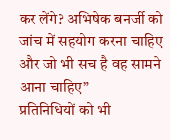कर लेंगे? अभिषेक बनर्जी को जांच में सहयोग करना चाहिए और जो भी सच है वह सामने आना चाहिए”
प्रतिनिधियों को भी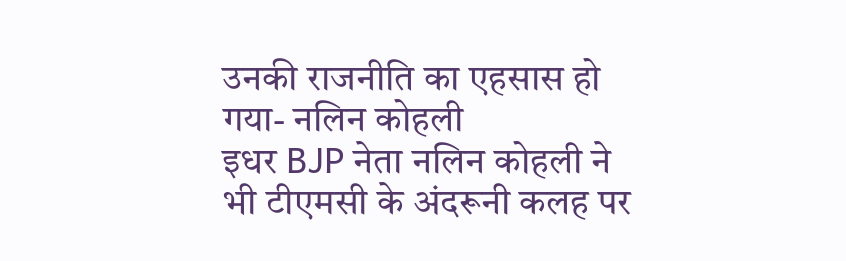उनकी राजनीति का एहसास हो गया- नलिन कोहली
इधर BJP नेता नलिन कोहली ने भी टीएमसी के अंदरूनी कलह पर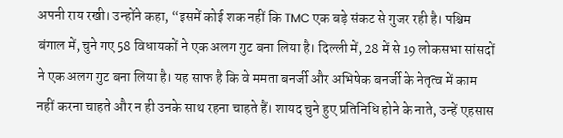अपनी राय रखी। उन्होंने कहा, “इसमें कोई शक नहीं कि TMC एक बड़े संकट से गुजर रही है। पश्चिम बंगाल में, चुने गए 58 विधायकों ने एक अलग गुट बना लिया है। दिल्ली में, 28 में से 19 लोकसभा सांसदों ने एक अलग गुट बना लिया है। यह साफ है कि वे ममता बनर्जी और अभिषेक बनर्जी के नेतृत्व में काम नहीं करना चाहते और न ही उनके साथ रहना चाहते हैं। शायद चुने हुए प्रतिनिधि होने के नाते, उन्हें एहसास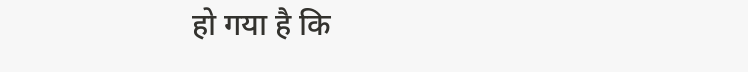हो गया है कि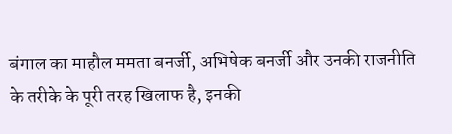बंगाल का माहौल ममता बनर्जी, अभिषेक बनर्जी और उनकी राजनीति के तरीके के पूरी तरह खिलाफ है, इनकी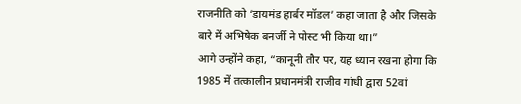राजनीति को ‘डायमंड हार्बर मॉडल’ कहा जाता है और जिसके बारे में अभिषेक बनर्जी ने पोस्ट भी किया था।”
आगे उन्होंने कहा, “कानूनी तौर पर, यह ध्यान रखना होगा कि 1985 में तत्कालीन प्रधानमंत्री राजीव गांधी द्वारा 52वां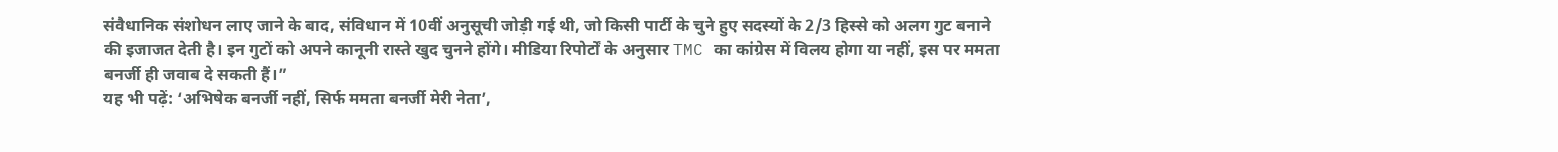संवैधानिक संशोधन लाए जाने के बाद, संविधान में 10वीं अनुसूची जोड़ी गई थी, जो किसी पार्टी के चुने हुए सदस्यों के 2/3 हिस्से को अलग गुट बनाने की इजाजत देती है। इन गुटों को अपने कानूनी रास्ते खुद चुनने होंगे। मीडिया रिपोर्टों के अनुसार TMC का कांग्रेस में विलय होगा या नहीं, इस पर ममता बनर्जी ही जवाब दे सकती हैं।”
यह भी पढ़ें: ‘अभिषेक बनर्जी नहीं, सिर्फ ममता बनर्जी मेरी नेता’,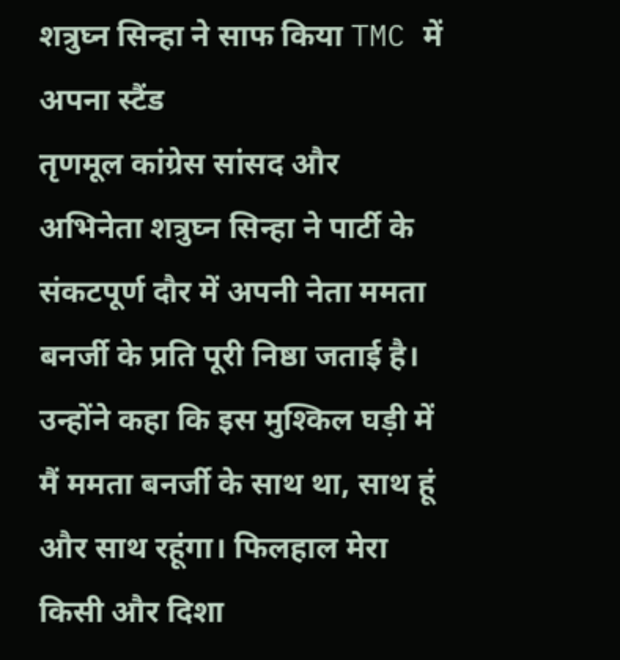शत्रुघ्न सिन्हा ने साफ किया TMC में अपना स्टैंड
तृणमूल कांग्रेस सांसद और अभिनेता शत्रुघ्न सिन्हा ने पार्टी के संकटपूर्ण दौर में अपनी नेता ममता बनर्जी के प्रति पूरी निष्ठा जताई है। उन्होंने कहा कि इस मुश्किल घड़ी में मैं ममता बनर्जी के साथ था, साथ हूं और साथ रहूंगा। फिलहाल मेरा किसी और दिशा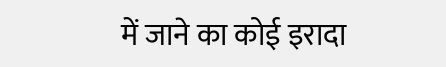में जाने का कोई इरादा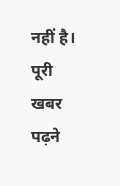नहीं है। पूरी खबर पढ़ने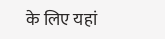के लिए यहां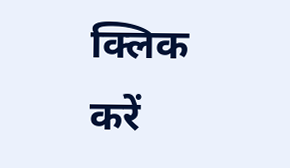क्लिक करें